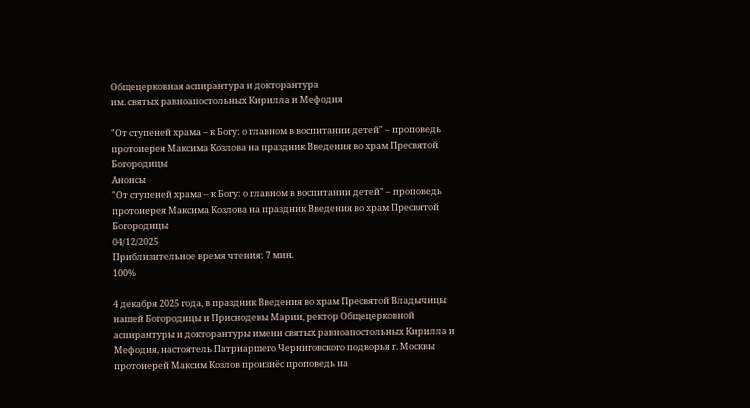Общецерковная аспирантура и докторантура
им. святых равноапостольных Кирилла и Мефодия

"От ступеней храма – к Богу: о главном в воспитании детей" – проповедь протоиерея Максима Козлова на праздник Введения во храм Пресвятой Богородицы
Анонсы
"От ступеней храма – к Богу: о главном в воспитании детей" – проповедь протоиерея Максима Козлова на праздник Введения во храм Пресвятой Богородицы
04/12/2025
Приблизительное время чтения: 7 мин.
100%

4 декабря 2025 года, в праздник Введения во храм Пресвятой Владычицы нашей Богородицы и Приснодевы Марии, ректор Общецерковной аспирантуры и докторантуры имени святых равноапостольных Кирилла и Мефодия, настоятель Патриаршего Черниговского подворья г. Москвы протоиерей Максим Козлов произнёс проповедь на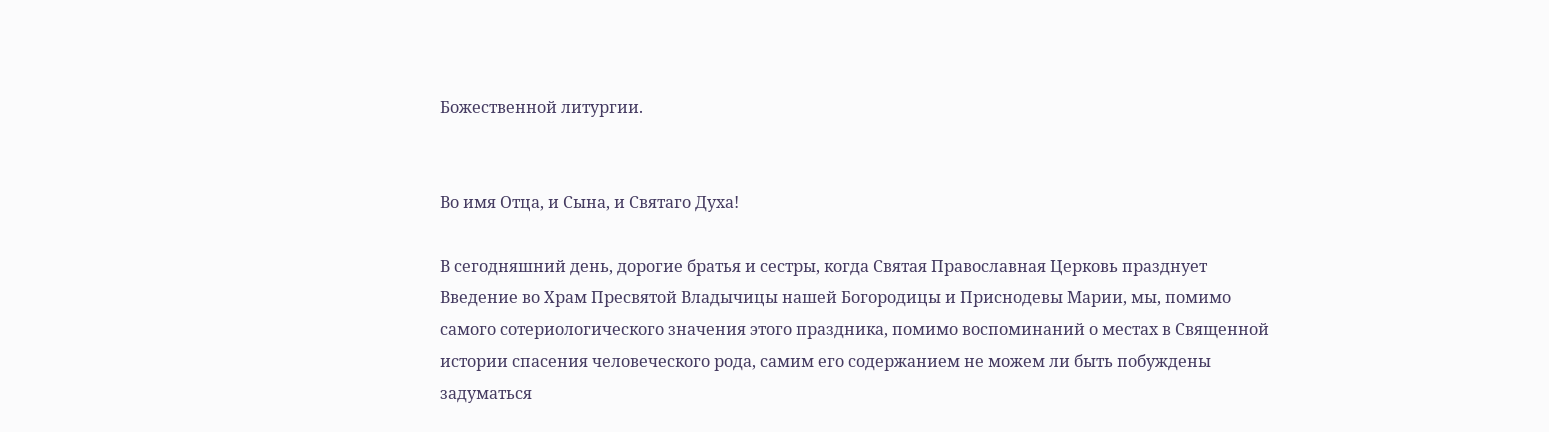Божественной литургии.


Во имя Отца, и Сына, и Святаго Духа!

В сегодняшний день, дорогие братья и сестры, когда Святая Православная Церковь празднует Введение во Храм Пресвятой Владычицы нашей Богородицы и Приснодевы Марии, мы, помимо самого сотериологического значения этого праздника, помимо воспоминаний о местах в Священной истории спасения человеческого рода, самим его содержанием не можем ли быть побуждены задуматься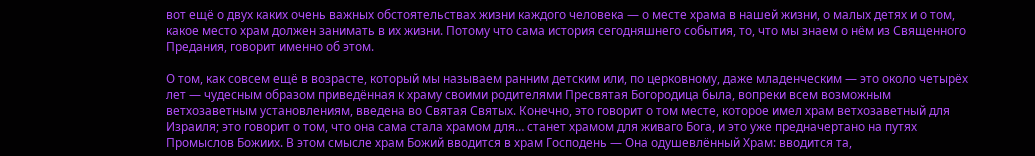вот ещё о двух каких очень важных обстоятельствах жизни каждого человека — о месте храма в нашей жизни, о малых детях и о том, какое место храм должен занимать в их жизни. Потому что сама история сегодняшнего события, то, что мы знаем о нём из Священного Предания, говорит именно об этом.

О том, как совсем ещё в возрасте, который мы называем ранним детским или, по церковному, даже младенческим — это около четырёх лет — чудесным образом приведённая к храму своими родителями Пресвятая Богородица была, вопреки всем возможным ветхозаветным установлениям, введена во Святая Святых. Конечно, это говорит о том месте, которое имел храм ветхозаветный для Израиля; это говорит о том, что она сама стала храмом для… станет храмом для живаго Бога, и это уже предначертано на путях Промыслов Божиих. В этом смысле храм Божий вводится в храм Господень — Она одушевлённый Храм: вводится та,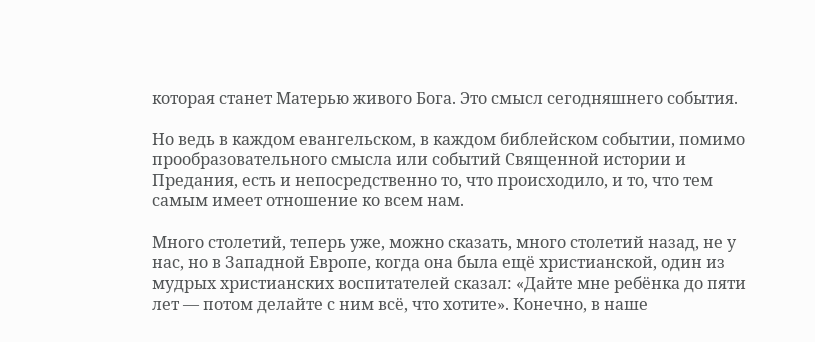которая станет Матерью живого Бога. Это смысл сегодняшнего события.

Но ведь в каждом евангельском, в каждом библейском событии, помимо прообразовательного смысла или событий Священной истории и Предания, есть и непосредственно то, что происходило, и то, что тем самым имеет отношение ко всем нам.

Много столетий, теперь уже, можно сказать, много столетий назад, не у нас, но в Западной Европе, когда она была ещё христианской, один из мудрых христианских воспитателей сказал: «Дайте мне ребёнка до пяти лет — потом делайте с ним всё, что хотите». Конечно, в наше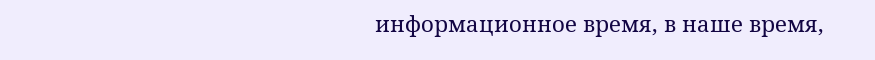информационное время, в наше время,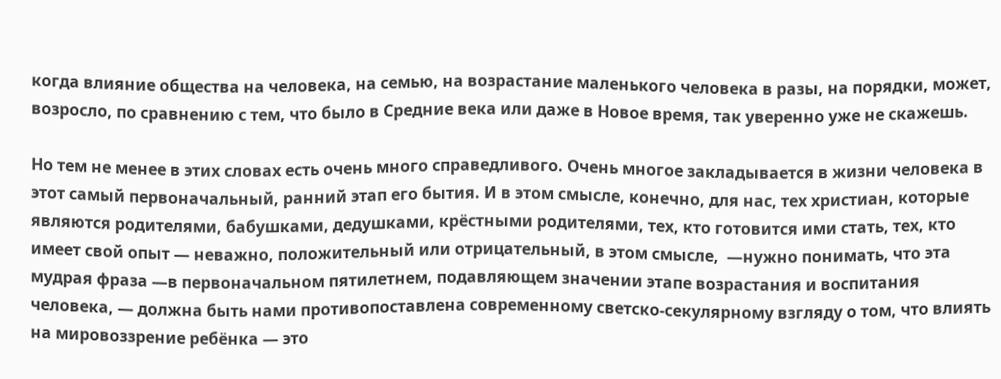когда влияние общества на человека, на семью, на возрастание маленького человека в разы, на порядки, может, возросло, по сравнению с тем, что было в Средние века или даже в Новое время, так уверенно уже не скажешь.

Но тем не менее в этих словах есть очень много справедливого. Очень многое закладывается в жизни человека в этот самый первоначальный, ранний этап его бытия. И в этом смысле, конечно, для нас, тех христиан, которые являются родителями, бабушками, дедушками, крёстными родителями, тех, кто готовится ими стать, тех, кто имеет свой опыт — неважно, положительный или отрицательный, в этом смысле,  —нужно понимать, что эта мудрая фраза —в первоначальном пятилетнем, подавляющем значении этапе возрастания и воспитания человека, — должна быть нами противопоставлена современному светско-секулярному взгляду о том, что влиять на мировоззрение ребёнка — это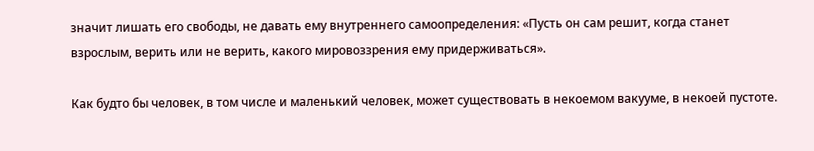значит лишать его свободы, не давать ему внутреннего самоопределения: «Пусть он сам решит, когда станет взрослым, верить или не верить, какого мировоззрения ему придерживаться».

Как будто бы человек, в том числе и маленький человек, может существовать в некоемом вакууме, в некоей пустоте.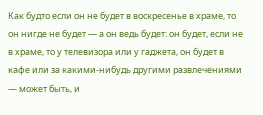Как будто если он не будет в воскресенье в храме, то он нигде не будет — а он ведь будет: он будет, если не в храме, то у телевизора или у гаджета, он будет в кафе или за какими-нибудь другими развлечениями — может быть, и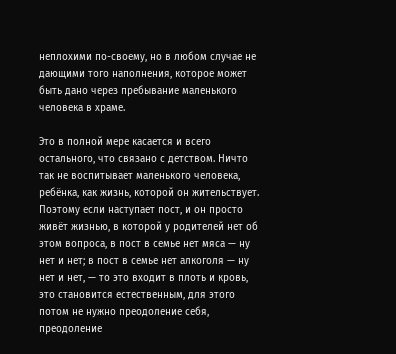неплохими по-своему, но в любом случае не дающими того наполнения, которое может быть дано через пребывание маленького человека в храме.

Это в полной мере касается и всего остального, что связано с детством. Ничто так не воспитывает маленького человека, ребёнка, как жизнь, которой он жительствует. Поэтому если наступает пост, и он просто живёт жизнью, в которой у родителей нет об этом вопроса, в пост в семье нет мяса — ну нет и нет; в пост в семье нет алкоголя — ну нет и нет, — то это входит в плоть и кровь, это становится естественным, для этого потом не нужно преодоление себя, преодоление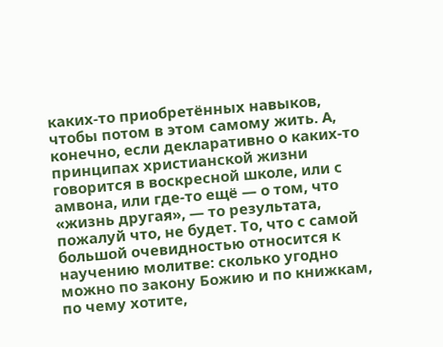каких-то приобретённых навыков, чтобы потом в этом самому жить. А, конечно, если декларативно о каких-то принципах христианской жизни говорится в воскресной школе, или с амвона, или где-то ещё — о том, что «жизнь другая», — то результата, пожалуй что, не будет. То, что с самой большой очевидностью относится к научению молитве: сколько угодно можно по закону Божию и по книжкам, по чему хотите,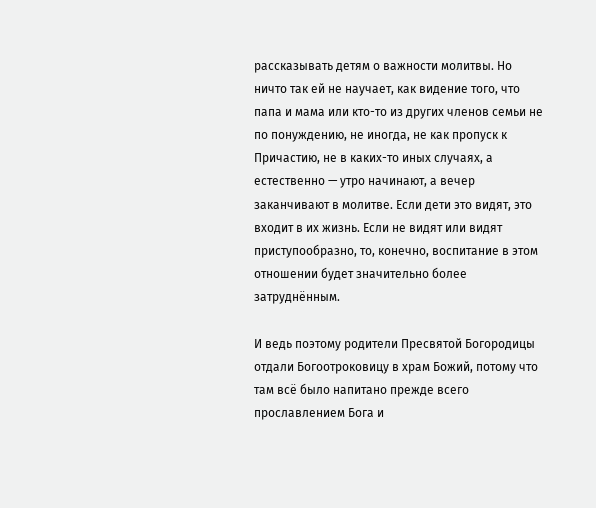рассказывать детям о важности молитвы. Но ничто так ей не научает, как видение того, что папа и мама или кто-то из других членов семьи не по понуждению, не иногда, не как пропуск к Причастию, не в каких-то иных случаях, а естественно — утро начинают, а вечер заканчивают в молитве. Если дети это видят, это входит в их жизнь. Если не видят или видят приступообразно, то, конечно, воспитание в этом отношении будет значительно более затруднённым.

И ведь поэтому родители Пресвятой Богородицы отдали Богоотроковицу в храм Божий, потому что там всё было напитано прежде всего прославлением Бога и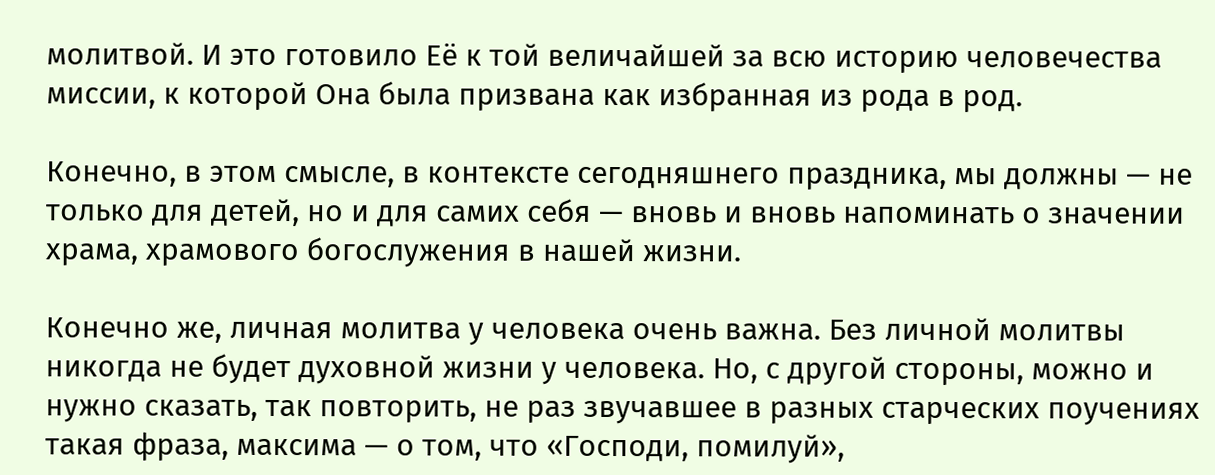молитвой. И это готовило Её к той величайшей за всю историю человечества миссии, к которой Она была призвана как избранная из рода в род.

Конечно, в этом смысле, в контексте сегодняшнего праздника, мы должны — не только для детей, но и для самих себя — вновь и вновь напоминать о значении храма, храмового богослужения в нашей жизни.

Конечно же, личная молитва у человека очень важна. Без личной молитвы никогда не будет духовной жизни у человека. Но, с другой стороны, можно и нужно сказать, так повторить, не раз звучавшее в разных старческих поучениях такая фраза, максима — о том, что «Господи, помилуй»,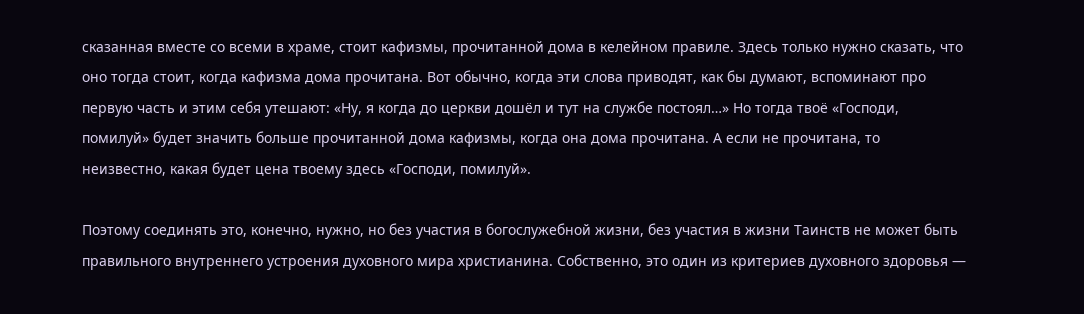сказанная вместе со всеми в храме, стоит кафизмы, прочитанной дома в келейном правиле. Здесь только нужно сказать, что оно тогда стоит, когда кафизма дома прочитана. Вот обычно, когда эти слова приводят, как бы думают, вспоминают про первую часть и этим себя утешают: «Ну, я когда до церкви дошёл и тут на службе постоял…» Но тогда твоё «Господи, помилуй» будет значить больше прочитанной дома кафизмы, когда она дома прочитана. А если не прочитана, то неизвестно, какая будет цена твоему здесь «Господи, помилуй».

Поэтому соединять это, конечно, нужно, но без участия в богослужебной жизни, без участия в жизни Таинств не может быть правильного внутреннего устроения духовного мира христианина. Собственно, это один из критериев духовного здоровья —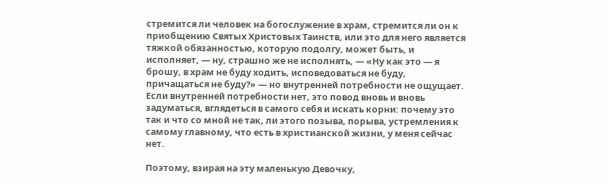стремится ли человек на богослужение в храм, стремится ли он к приобщению Святых Христовых Таинств, или это для него является тяжкой обязанностью, которую подолгу, может быть, и исполняет, — ну, страшно же не исполнять, — «Ну как это — я брошу, в храм не буду ходить, исповедоваться не буду, причащаться не буду?» — но внутренней потребности не ощущает. Если внутренней потребности нет, это повод вновь и вновь задуматься, вглядеться в самого себя и искать корни: почему это так и что со мной не так, ли этого позыва, порыва, устремления к самому главному, что есть в христианской жизни, у меня сейчас нет.

Поэтому, взирая на эту маленькую Девочку,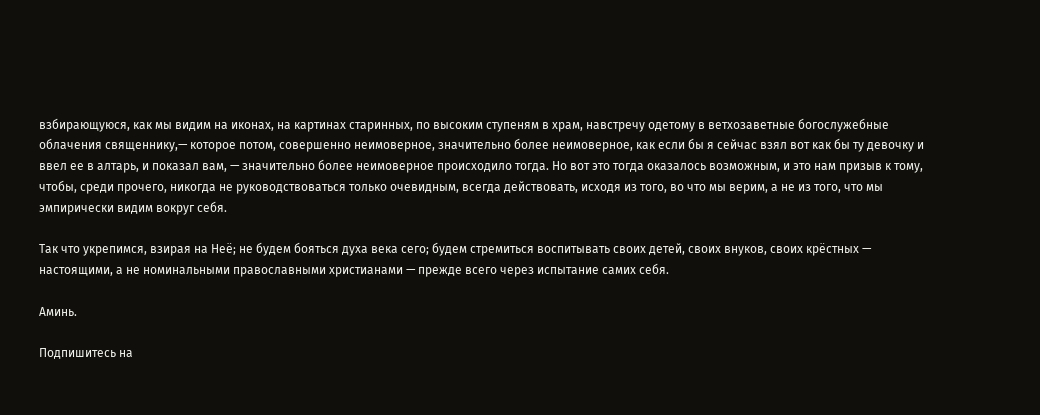взбирающуюся, как мы видим на иконах, на картинах старинных, по высоким ступеням в храм, навстречу одетому в ветхозаветные богослужебные облачения священнику,— которое потом, совершенно неимоверное, значительно более неимоверное, как если бы я сейчас взял вот как бы ту девочку и ввел ее в алтарь, и показал вам, — значительно более неимоверное происходило тогда. Но вот это тогда оказалось возможным, и это нам призыв к тому, чтобы, среди прочего, никогда не руководствоваться только очевидным, всегда действовать, исходя из того, во что мы верим, а не из того, что мы эмпирически видим вокруг себя.

Так что укрепимся, взирая на Неё; не будем бояться духа века сего; будем стремиться воспитывать своих детей, своих внуков, своих крёстных — настоящими, а не номинальными православными христианами — прежде всего через испытание самих себя.

Аминь.

Подпишитесь на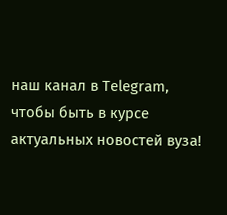наш канал в Telegram,
чтобы быть в курсе актуальных новостей вуза!